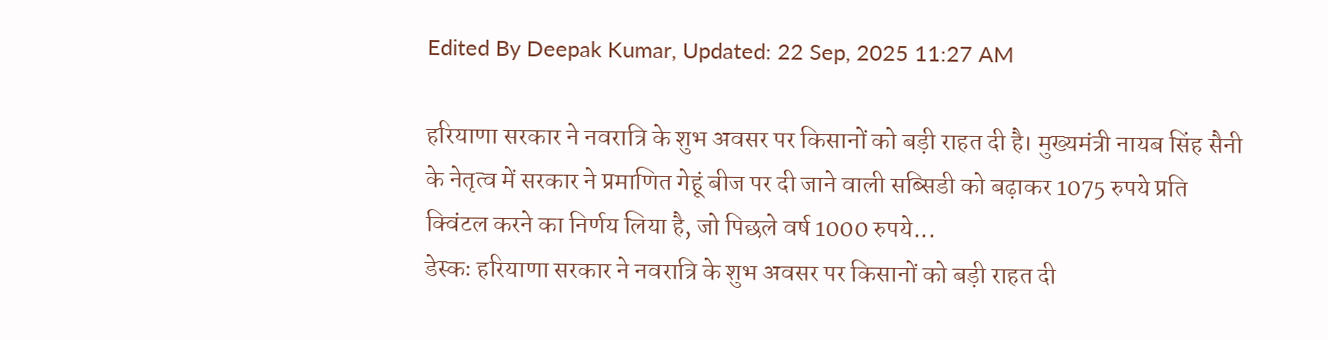Edited By Deepak Kumar, Updated: 22 Sep, 2025 11:27 AM

हरियाणा सरकार ने नवरात्रि के शुभ अवसर पर किसानों को बड़ी राहत दी है। मुख्यमंत्री नायब सिंह सैनी के नेतृत्व में सरकार ने प्रमाणित गेहूं बीज पर दी जाने वाली सब्सिडी को बढ़ाकर 1075 रुपये प्रति क्विंटल करने का निर्णय लिया है, जो पिछले वर्ष 1000 रुपये...
डेस्कः हरियाणा सरकार ने नवरात्रि के शुभ अवसर पर किसानों को बड़ी राहत दी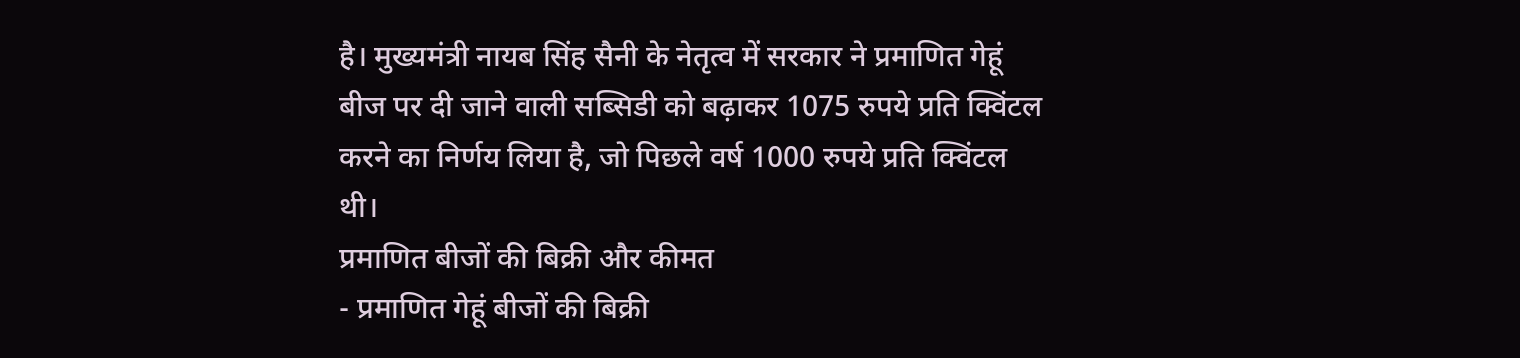है। मुख्यमंत्री नायब सिंह सैनी के नेतृत्व में सरकार ने प्रमाणित गेहूं बीज पर दी जाने वाली सब्सिडी को बढ़ाकर 1075 रुपये प्रति क्विंटल करने का निर्णय लिया है, जो पिछले वर्ष 1000 रुपये प्रति क्विंटल थी।
प्रमाणित बीजों की बिक्री और कीमत
- प्रमाणित गेहूं बीजों की बिक्री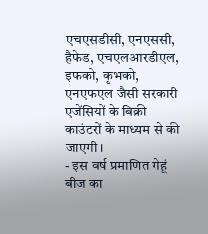एचएसडीसी, एनएससी, हैफेड, एचएलआरडीएल, इफको, कृभको, एनएफएल जैसी सरकारी एजेंसियों के बिक्री काउंटरों के माध्यम से की जाएगी।
- इस वर्ष प्रमाणित गेहूं बीज का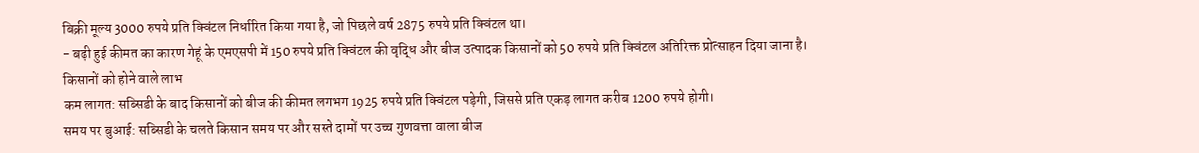बिक्री मूल्य 3000 रुपये प्रति क्विंटल निर्धारित किया गया है, जो पिछले वर्ष 2875 रुपये प्रति क्विंटल था।
- बढ़ी हुई कीमत का कारण गेहूं के एमएसपी में 150 रुपये प्रति क्विंटल की वृद्धि और बीज उत्पादक किसानों को 50 रुपये प्रति क्विंटल अतिरिक्त प्रोत्साहन दिया जाना है।
किसानों को होने वाले लाभ
कम लागत: सब्सिडी के बाद किसानों को बीज की कीमत लगभग 1925 रुपये प्रति क्विंटल पड़ेगी, जिससे प्रति एकड़ लागत करीब 1200 रुपये होगी।
समय पर बुआई: सब्सिडी के चलते किसान समय पर और सस्ते दामों पर उच्च गुणवत्ता वाला बीज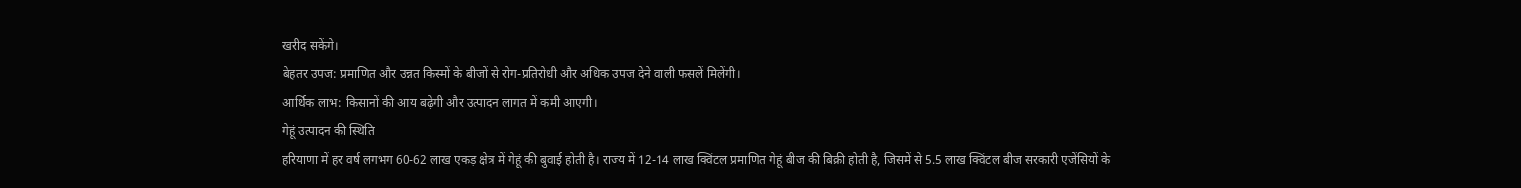खरीद सकेंगे।
बेहतर उपज: प्रमाणित और उन्नत किस्मों के बीजों से रोग-प्रतिरोधी और अधिक उपज देने वाली फसलें मिलेंगी।
आर्थिक लाभ: किसानों की आय बढ़ेगी और उत्पादन लागत में कमी आएगी।
गेहूं उत्पादन की स्थिति
हरियाणा में हर वर्ष लगभग 60-62 लाख एकड़ क्षेत्र में गेहूं की बुवाई होती है। राज्य में 12-14 लाख क्विंटल प्रमाणित गेहूं बीज की बिक्री होती है, जिसमें से 5.5 लाख क्विंटल बीज सरकारी एजेंसियों के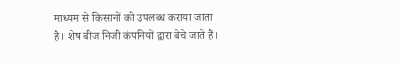माध्यम से किसानों को उपलब्ध कराया जाता है। शेष बीज निजी कंपनियों द्वारा बेचे जाते हैं।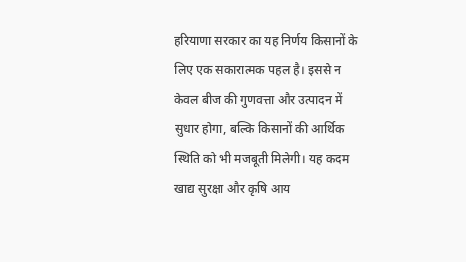हरियाणा सरकार का यह निर्णय किसानों के लिए एक सकारात्मक पहल है। इससे न केवल बीज की गुणवत्ता और उत्पादन में सुधार होगा, बल्कि किसानों की आर्थिक स्थिति को भी मजबूती मिलेगी। यह कदम खाद्य सुरक्षा और कृषि आय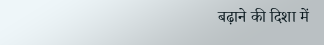बढ़ाने की दिशा में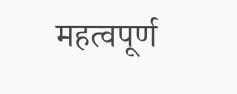महत्वपूर्ण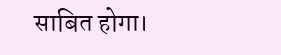साबित होगा।